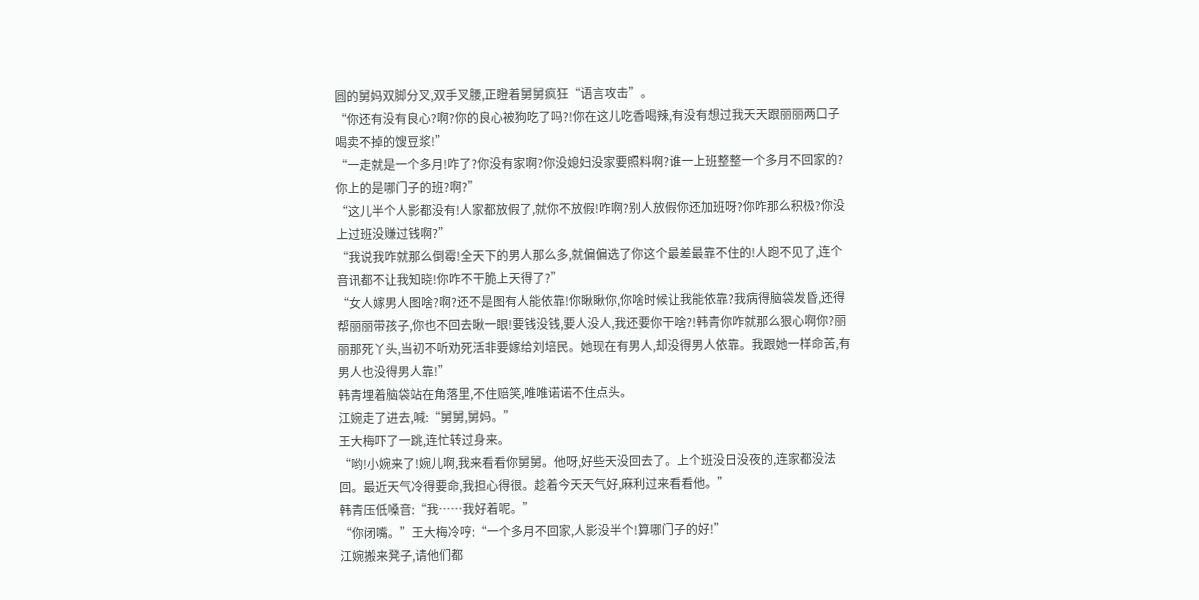圆的舅妈双脚分叉,双手叉腰,正瞪着舅舅疯狂“语言攻击”。
“你还有没有良心?啊?你的良心被狗吃了吗?!你在这儿吃香喝辣,有没有想过我天天跟丽丽两口子喝卖不掉的馊豆浆!”
“一走就是一个多月!咋了?你没有家啊?你没媳妇没家要照料啊?谁一上班整整一个多月不回家的?你上的是哪门子的班?啊?”
“这儿半个人影都没有!人家都放假了,就你不放假!咋啊?别人放假你还加班呀?你咋那么积极?你没上过班没赚过钱啊?”
“我说我咋就那么倒霉!全天下的男人那么多,就偏偏选了你这个最差最靠不住的!人跑不见了,连个音讯都不让我知晓!你咋不干脆上天得了?”
“女人嫁男人图啥?啊?还不是图有人能依靠!你瞅瞅你,你啥时候让我能依靠?我病得脑袋发昏,还得帮丽丽带孩子,你也不回去瞅一眼!要钱没钱,要人没人,我还要你干啥?!韩青你咋就那么狠心啊你?丽丽那死丫头,当初不听劝死活非要嫁给刘培民。她现在有男人,却没得男人依靠。我跟她一样命苦,有男人也没得男人靠!”
韩青埋着脑袋站在角落里,不住赔笑,唯唯诺诺不住点头。
江婉走了进去,喊:“舅舅,舅妈。”
王大梅吓了一跳,连忙转过身来。
“哟!小婉来了!婉儿啊,我来看看你舅舅。他呀,好些天没回去了。上个班没日没夜的,连家都没法回。最近天气冷得要命,我担心得很。趁着今天天气好,麻利过来看看他。”
韩青压低嗓音:“我……我好着呢。”
“你闭嘴。”王大梅冷哼:“一个多月不回家,人影没半个!算哪门子的好!”
江婉搬来凳子,请他们都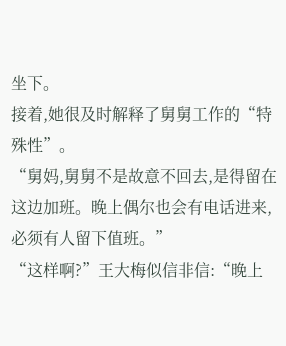坐下。
接着,她很及时解释了舅舅工作的“特殊性”。
“舅妈,舅舅不是故意不回去,是得留在这边加班。晚上偶尔也会有电话进来,必须有人留下值班。”
“这样啊?”王大梅似信非信:“晚上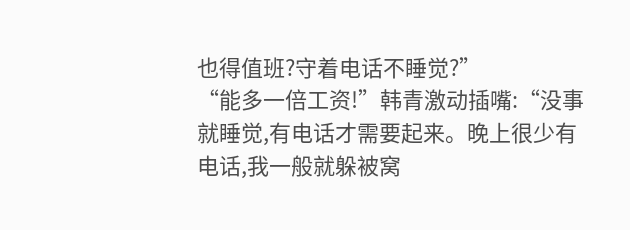也得值班?守着电话不睡觉?”
“能多一倍工资!”韩青激动插嘴:“没事就睡觉,有电话才需要起来。晚上很少有电话,我一般就躲被窝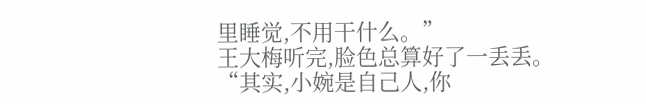里睡觉,不用干什么。”
王大梅听完,脸色总算好了一丢丢。
“其实,小婉是自己人,你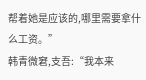帮着她是应该的,哪里需要拿什么工资。”
韩青微窘,支吾:“我本来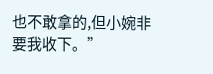也不敢拿的,但小婉非要我收下。”